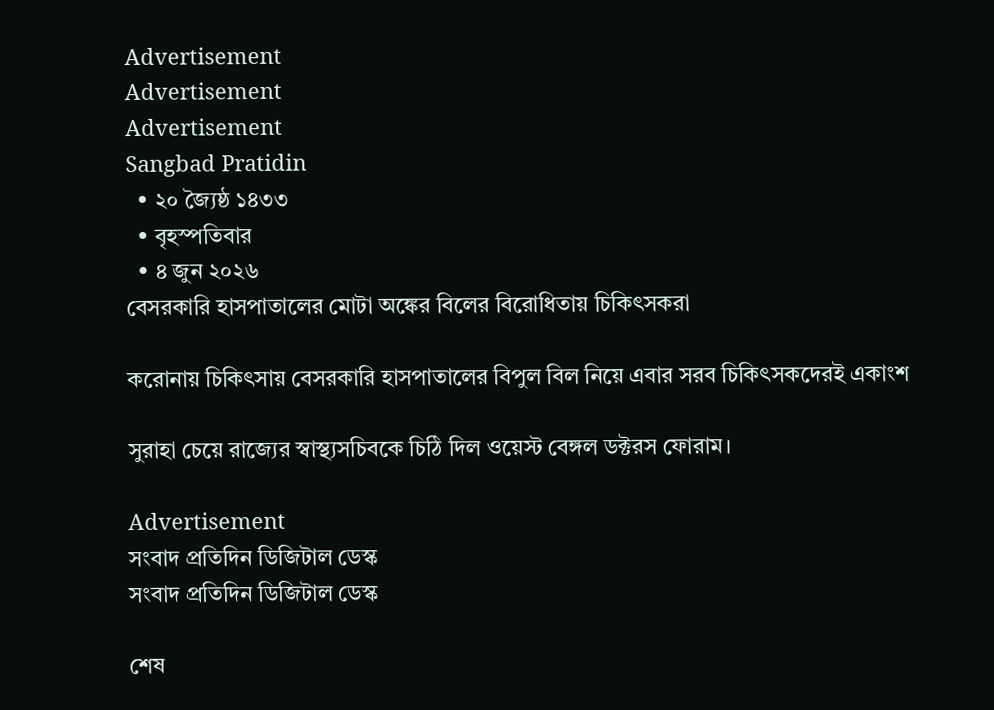Advertisement
Advertisement
Advertisement
Sangbad Pratidin
  • ২০ জ্যৈষ্ঠ ১৪৩৩
  • বৃহস্পতিবার
  • ৪ জুন ২০২৬
বেসরকারি হাসপাতালের মোটা অঙ্কের বিলের বিরোধিতায় চিকিৎসকরা

করোনায় চিকিৎসায় বেসরকারি হাসপাতালের বিপুল বিল নিয়ে এবার সরব চিকিৎসকদেরই একাংশ

সুরাহা চেয়ে রাজ্যের স্বাস্থ্যসচিবকে চিঠি দিল ওয়েস্ট বেঙ্গল ডক্টরস ফোরাম।

Advertisement
সংবাদ প্রতিদিন ডিজিটাল ডেস্ক
সংবাদ প্রতিদিন ডিজিটাল ডেস্ক

শেষ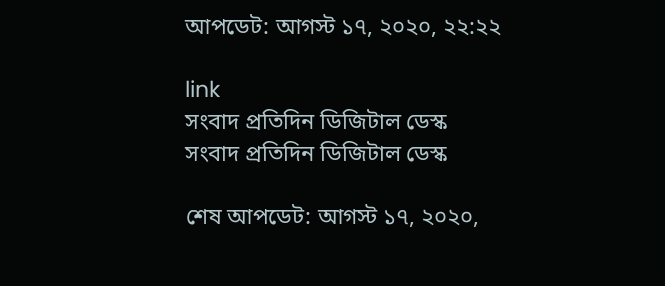আপডেট: আগস্ট ১৭, ২০২০, ২২:২২

link
সংবাদ প্রতিদিন ডিজিটাল ডেস্ক
সংবাদ প্রতিদিন ডিজিটাল ডেস্ক

শেষ আপডেট: আগস্ট ১৭, ২০২০,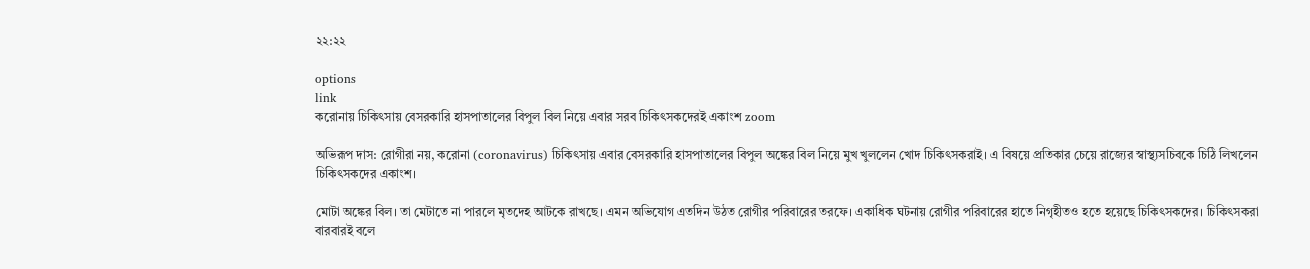২২:২২

options
link
করোনায় চিকিৎসায় বেসরকারি হাসপাতালের বিপুল বিল নিয়ে এবার সরব চিকিৎসকদেরই একাংশ zoom

অভিরূপ দাস: রোগীরা নয়, করোনা (coronavirus) চিকিৎসায় এবার বেসরকারি হাসপাতালের বিপুল অঙ্কের বিল নিয়ে মুখ খুললেন খোদ চিকিৎসকরাই। এ বিষয়ে প্রতিকার চেয়ে রাজ্যের স্বাস্থ্যসচিবকে চিঠি লিখলেন চিকিৎসকদের একাংশ।

মোটা অঙ্কের বিল। তা মেটাতে না পারলে মৃতদেহ আটকে রাখছে। এমন অভিযোগ এতদিন উঠত রোগীর পরিবারের তরফে। একাধিক ঘটনায় রোগীর পরিবারের হাতে নিগৃহীতও হতে হয়েছে চিকিৎসকদের। চিকিৎসকরা বারবারই বলে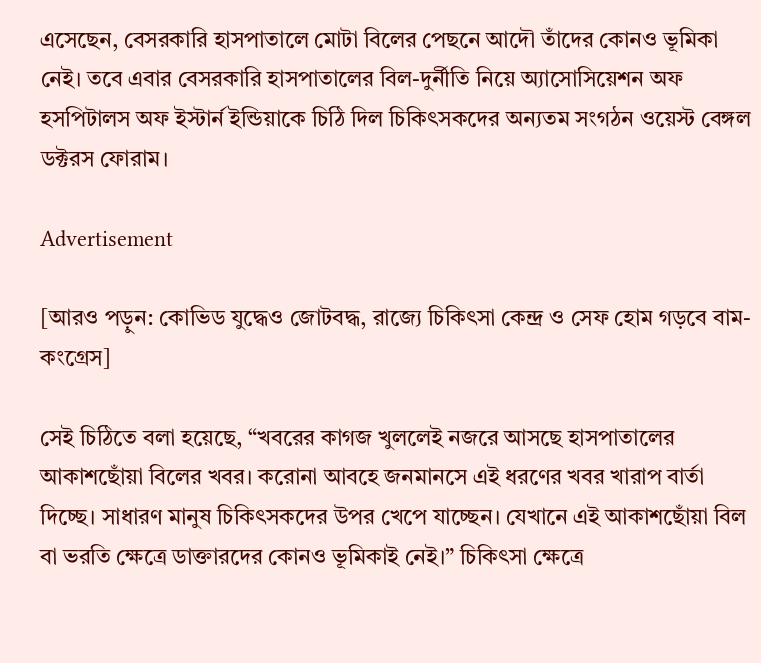এসেছেন, বেসরকারি হাসপাতালে মোটা বিলের পেছনে আদৌ তাঁদের কোনও ভূমিকা নেই। তবে এবার বেসরকারি হাসপাতালের বিল-দুর্নীতি নিয়ে অ্যাসোসিয়েশন অফ হসপিটালস অফ ইস্টার্ন ইন্ডিয়াকে চিঠি দিল চিকিৎসকদের অন্যতম সংগঠন ওয়েস্ট বেঙ্গল ডক্টরস ফোরাম।

Advertisement

[আরও পড়ুন: কোভিড যুদ্ধেও জোটবদ্ধ, রাজ্যে চিকিৎসা কেন্দ্র ও সেফ হোম গড়বে বাম-কংগ্রেস]

সেই চিঠিতে বলা হয়েছে, “খবরের কাগজ খুললেই নজরে আসছে হাসপাতালের আকাশছোঁয়া বিলের খবর। করোনা আবহে জনমানসে এই ধরণের খবর খারাপ বার্তা দিচ্ছে। সাধারণ মানুষ চিকিৎসকদের উপর খেপে যাচ্ছেন। যেখানে এই আকাশছোঁয়া বিল বা ভরতি ক্ষেত্রে ডাক্তারদের কোনও ভূমিকাই নেই।” চিকিৎসা ক্ষেত্রে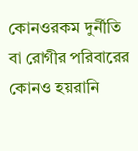কোনওরকম দুর্নীতি বা রোগীর পরিবারের কোনও হয়রানি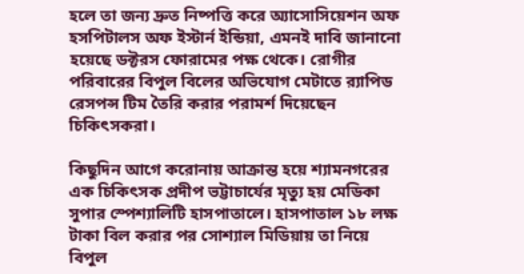হলে তা জন্য দ্রুত নিষ্পত্তি করে অ্যাসোসিয়েশন অফ হসপিটালস অফ ইস্টার্ন ইন্ডিয়া, এমনই দাবি জানানো হয়েছে ডক্টরস ফোরামের পক্ষ থেকে। রোগীর পরিবারের বিপুল বিলের অভিযোগ মেটাতে র‍্যাপিড রেসপন্স টিম তৈরি করার পরামর্শ দিয়েছেন চিকিৎসকরা।

কিছুদিন আগে করোনায় আক্রান্ত হয়ে শ্যামনগরের এক চিকিৎসক প্রদীপ ভট্টাচার্যের মৃত্যু হয় মেডিকা সুপার স্পেশ্যালিটি হাসপাতালে। হাসপাতাল ১৮ লক্ষ টাকা বিল করার পর সোশ্যাল মিডিয়ায় তা নিয়ে বিপুল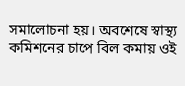সমালোচনা হয়। অবশেষে স্বাস্থ্য কমিশনের চাপে বিল কমায় ওই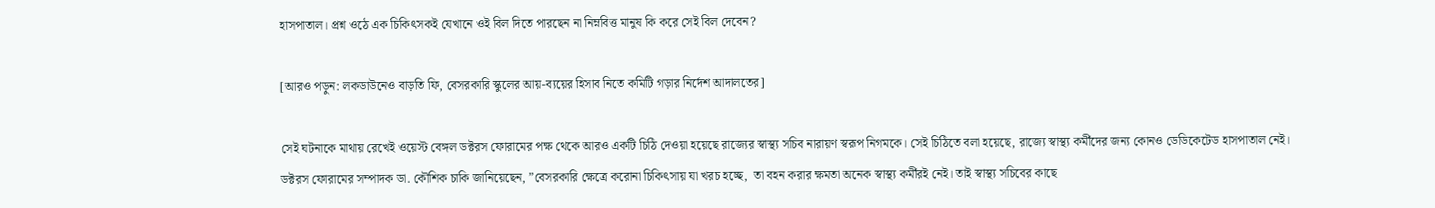হাসপাতাল। প্রশ্ন ওঠে এক চিকিৎসকই যেখানে ওই বিল দিতে পারছেন না নিম্নবিত্ত মানুষ কি করে সেই বিল দেবেন?

[আরও পড়ুন: লকডাউনেও বাড়তি ফি, বেসরকারি স্কুলের আয়-ব্যয়ের হিসাব নিতে কমিটি গড়ার নির্দেশ আদালতের]

সেই ঘটনাকে মাথায় রেখেই ওয়েস্ট বেঙ্গল ডক্টরস ফোরামের পক্ষ থেকে আরও একটি চিঠি দেওয়া হয়েছে রাজ্যের স্বাস্থ্য সচিব নারায়ণ স্বরূপ নিগমকে। সেই চিঠিতে বলা হয়েছে, রাজ্যে স্বাস্থ্য কর্মীদের জন্য কোনও ডেডিকেটেড হাসপাতাল নেই। ডক্টরস ফোরামের সম্পাদক ডা. কৌশিক চাকি জানিয়েছেন, ”বেসরকারি ক্ষেত্রে করোনা চিকিৎসায় যা খরচ হচ্ছে,  তা বহন করার ক্ষমতা অনেক স্বাস্থ্য কর্মীরই নেই। তাই স্বাস্থ্য সচিবের কাছে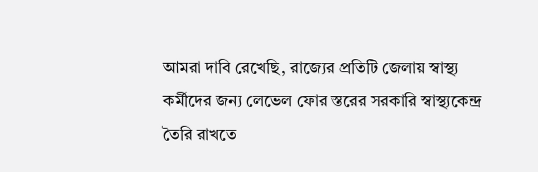আমরা দাবি রেখেছি, রাজ্যের প্রতিটি জেলায় স্বাস্থ্য কর্মীদের জন্য লেভেল ফোর স্তরের সরকারি স্বাস্থ্যকেন্দ্র তৈরি রাখতে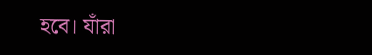হবে। যাঁরা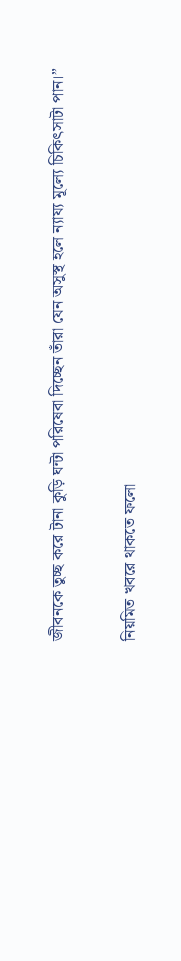জীবনকে তুচ্ছ করে টানা কুড়ি ঘন্টা পরিষেবা দিচ্ছেন তাঁরা যেন অসুস্থ হলে ন্যায্য মূল্যে চিকিৎসাটা পান।”

নিয়মিত খবরে থাকতে ফলো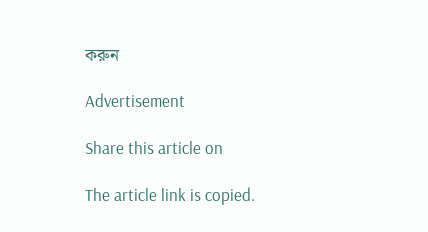করুন

Advertisement

Share this article on

The article link is copied.